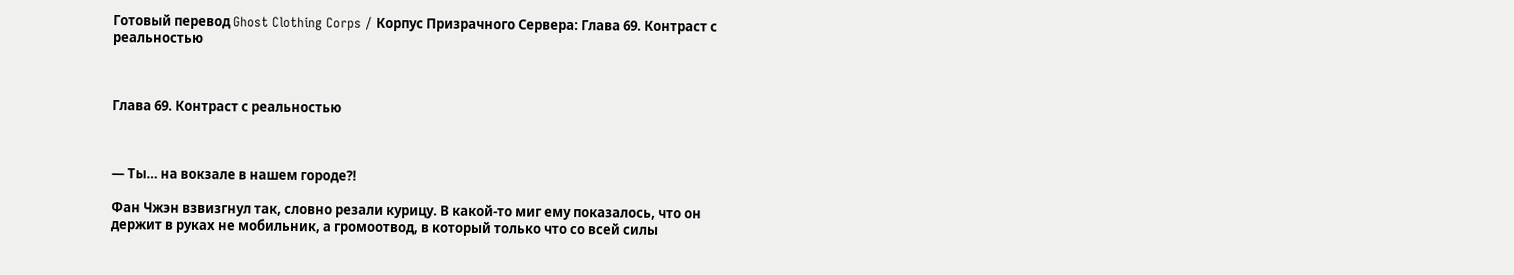Готовый перевод Ghost Clothing Corps / Корпус Призрачного Сервера: Глава 69. Контраст с реальностью



Глава 69. Контраст с реальностью



— Ты… на вокзале в нашем городе?!

Фан Чжэн взвизгнул так, словно резали курицу. В какой-то миг ему показалось, что он держит в руках не мобильник, а громоотвод, в который только что со всей силы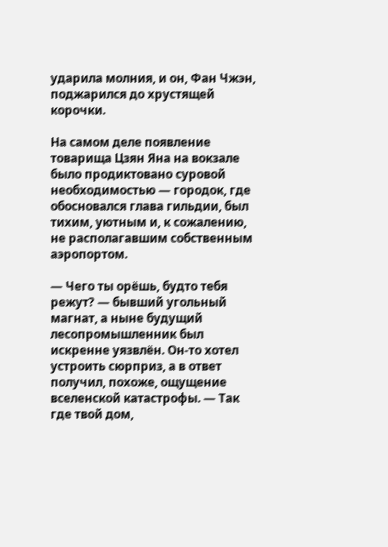ударила молния, и он, Фан Чжэн, поджарился до хрустящей корочки.

На самом деле появление товарища Цзян Яна на вокзале было продиктовано суровой необходимостью — городок, где обосновался глава гильдии, был тихим, уютным и, к сожалению, не располагавшим собственным аэропортом.

— Чего ты орёшь, будто тебя режут? — бывший угольный магнат, а ныне будущий лесопромышленник был искренне уязвлён. Он-то хотел устроить сюрприз, а в ответ получил, похоже, ощущение вселенской катастрофы. — Так где твой дом,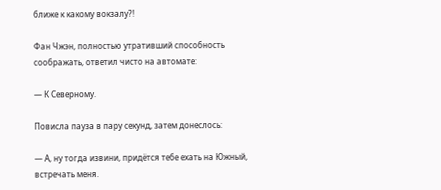ближе к какому вокзалу?!

Фан Чжэн, полностью утративший способность соображать, ответил чисто на автомате:

— К Северному.

Повисла пауза в пару секунд, затем донеслось:

— А, ну тогда извини, придётся тебе ехать на Южный, встречать меня.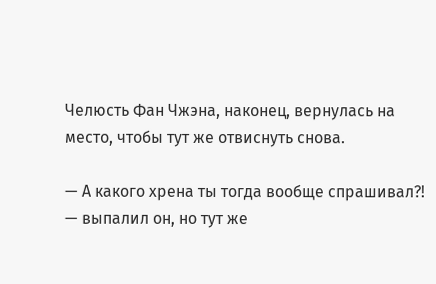Челюсть Фан Чжэна, наконец, вернулась на место, чтобы тут же отвиснуть снова.

— А какого хрена ты тогда вообще спрашивал?! — выпалил он, но тут же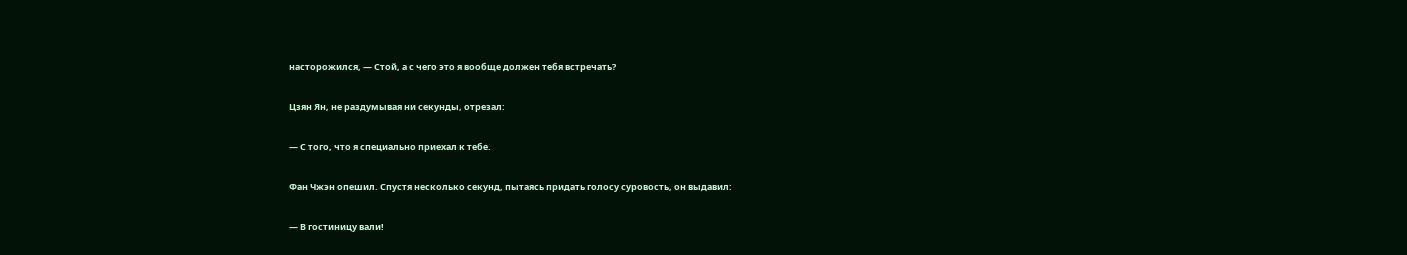насторожился, — Стой, а с чего это я вообще должен тебя встречать?

Цзян Ян, не раздумывая ни секунды, отрезал:

— С того, что я специально приехал к тебе.

Фан Чжэн опешил. Спустя несколько секунд, пытаясь придать голосу суровость, он выдавил:

— В гостиницу вали!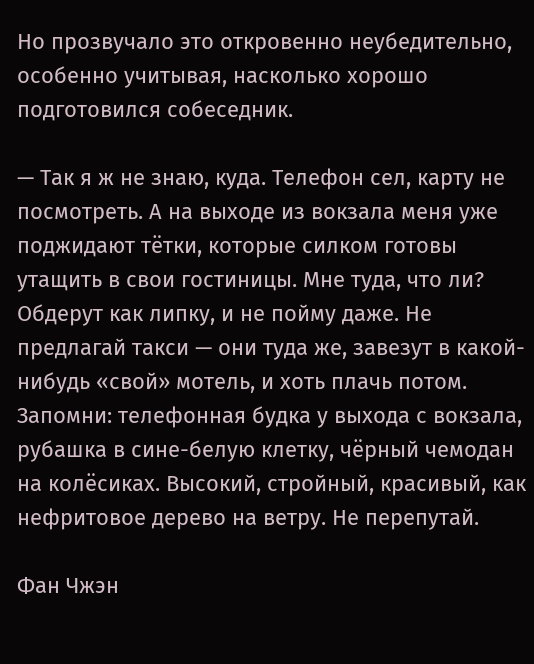Но прозвучало это откровенно неубедительно, особенно учитывая, насколько хорошо подготовился собеседник.

— Так я ж не знаю, куда. Телефон сел, карту не посмотреть. А на выходе из вокзала меня уже поджидают тётки, которые силком готовы утащить в свои гостиницы. Мне туда, что ли? Обдерут как липку, и не пойму даже. Не предлагай такси — они туда же, завезут в какой-нибудь «свой» мотель, и хоть плачь потом. Запомни: телефонная будка у выхода с вокзала, рубашка в сине-белую клетку, чёрный чемодан на колёсиках. Высокий, стройный, красивый, как нефритовое дерево на ветру. Не перепутай.

Фан Чжэн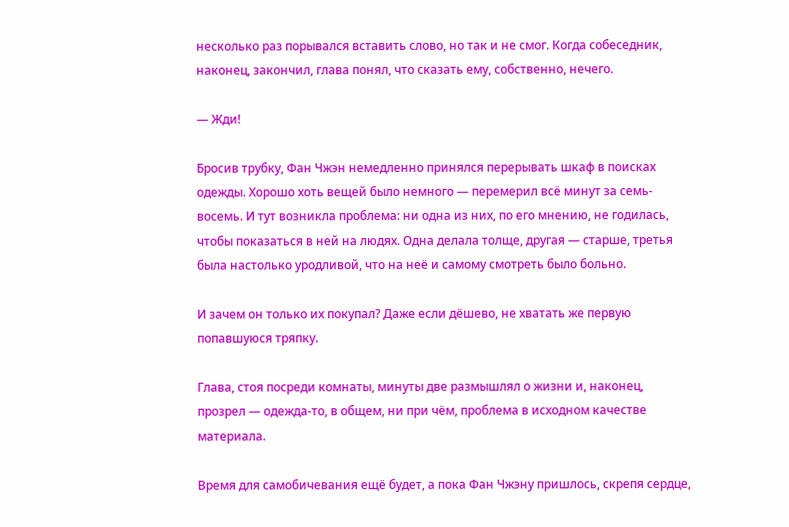несколько раз порывался вставить слово, но так и не смог. Когда собеседник, наконец, закончил, глава понял, что сказать ему, собственно, нечего.

— Жди!

Бросив трубку, Фан Чжэн немедленно принялся перерывать шкаф в поисках одежды. Хорошо хоть вещей было немного — перемерил всё минут за семь-восемь. И тут возникла проблема: ни одна из них, по его мнению, не годилась, чтобы показаться в ней на людях. Одна делала толще, другая — старше, третья была настолько уродливой, что на неё и самому смотреть было больно.

И зачем он только их покупал? Даже если дёшево, не хватать же первую попавшуюся тряпку.

Глава, стоя посреди комнаты, минуты две размышлял о жизни и, наконец, прозрел — одежда-то, в общем, ни при чём, проблема в исходном качестве материала.

Время для самобичевания ещё будет, а пока Фан Чжэну пришлось, скрепя сердце,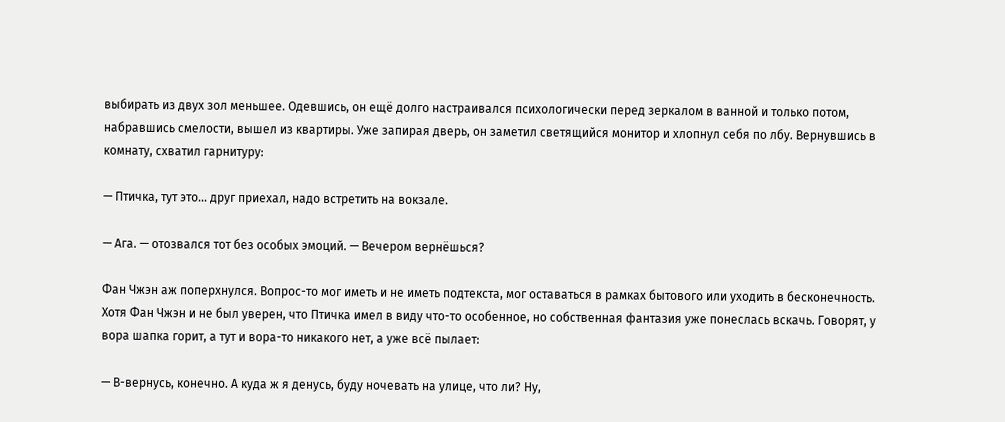выбирать из двух зол меньшее. Одевшись, он ещё долго настраивался психологически перед зеркалом в ванной и только потом, набравшись смелости, вышел из квартиры. Уже запирая дверь, он заметил светящийся монитор и хлопнул себя по лбу. Вернувшись в комнату, схватил гарнитуру:

— Птичка, тут это… друг приехал, надо встретить на вокзале.

— Ага. — отозвался тот без особых эмоций. — Вечером вернёшься?

Фан Чжэн аж поперхнулся. Вопрос-то мог иметь и не иметь подтекста, мог оставаться в рамках бытового или уходить в бесконечность. Хотя Фан Чжэн и не был уверен, что Птичка имел в виду что-то особенное, но собственная фантазия уже понеслась вскачь. Говорят, у вора шапка горит, а тут и вора-то никакого нет, а уже всё пылает:

— В-вернусь, конечно. А куда ж я денусь, буду ночевать на улице, что ли? Ну,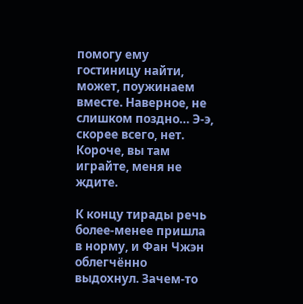помогу ему гостиницу найти, может, поужинаем вместе. Наверное, не слишком поздно… Э-э, скорее всего, нет. Короче, вы там играйте, меня не ждите.

К концу тирады речь более-менее пришла в норму, и Фан Чжэн облегчённо выдохнул. Зачем-то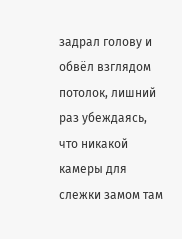задрал голову и обвёл взглядом потолок, лишний раз убеждаясь, что никакой камеры для слежки замом там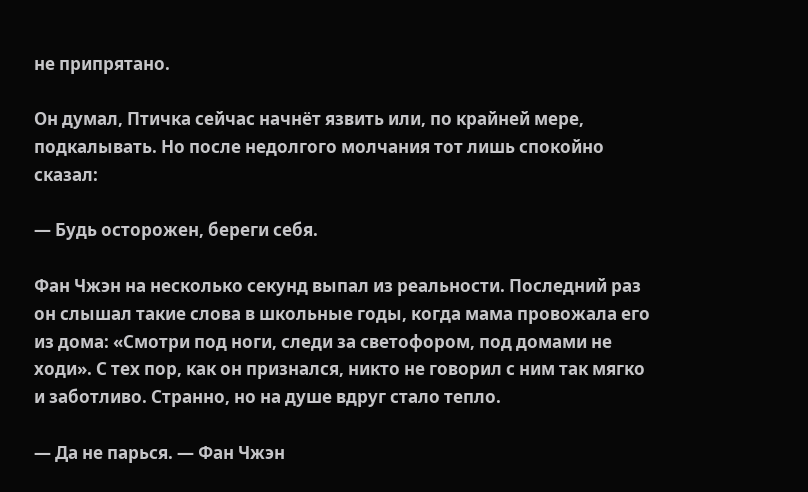не припрятано.

Он думал, Птичка сейчас начнёт язвить или, по крайней мере, подкалывать. Но после недолгого молчания тот лишь спокойно сказал:

— Будь осторожен, береги себя.

Фан Чжэн на несколько секунд выпал из реальности. Последний раз он слышал такие слова в школьные годы, когда мама провожала его из дома: «Смотри под ноги, следи за светофором, под домами не ходи». С тех пор, как он признался, никто не говорил с ним так мягко и заботливо. Странно, но на душе вдруг стало тепло.

— Да не парься. — Фан Чжэн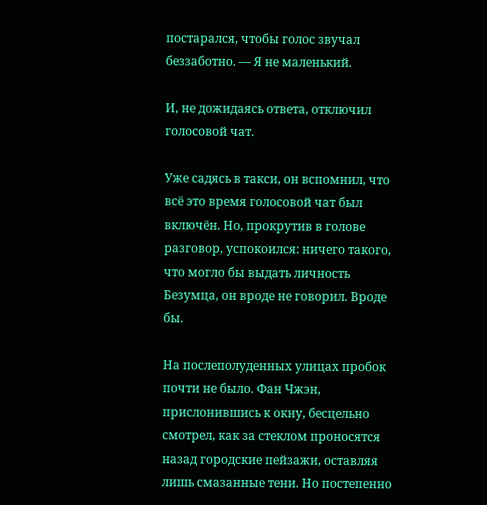постарался, чтобы голос звучал беззаботно. — Я не маленький.

И, не дожидаясь ответа, отключил голосовой чат.

Уже садясь в такси, он вспомнил, что всё это время голосовой чат был включён. Но, прокрутив в голове разговор, успокоился: ничего такого, что могло бы выдать личность Безумца, он вроде не говорил. Вроде бы.

На послеполуденных улицах пробок почти не было. Фан Чжэн, прислонившись к окну, бесцельно смотрел, как за стеклом проносятся назад городские пейзажи, оставляя лишь смазанные тени. Но постепенно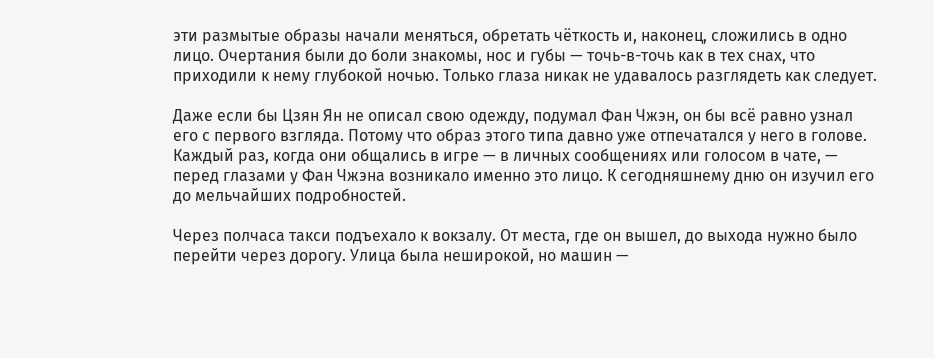эти размытые образы начали меняться, обретать чёткость и, наконец, сложились в одно лицо. Очертания были до боли знакомы, нос и губы — точь-в-точь как в тех снах, что приходили к нему глубокой ночью. Только глаза никак не удавалось разглядеть как следует.

Даже если бы Цзян Ян не описал свою одежду, подумал Фан Чжэн, он бы всё равно узнал его с первого взгляда. Потому что образ этого типа давно уже отпечатался у него в голове. Каждый раз, когда они общались в игре — в личных сообщениях или голосом в чате, — перед глазами у Фан Чжэна возникало именно это лицо. К сегодняшнему дню он изучил его до мельчайших подробностей.

Через полчаса такси подъехало к вокзалу. От места, где он вышел, до выхода нужно было перейти через дорогу. Улица была неширокой, но машин —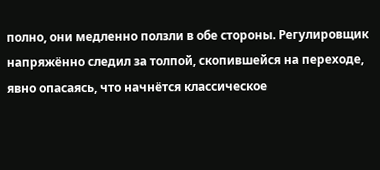полно, они медленно ползли в обе стороны. Регулировщик напряжённо следил за толпой, скопившейся на переходе, явно опасаясь, что начнётся классическое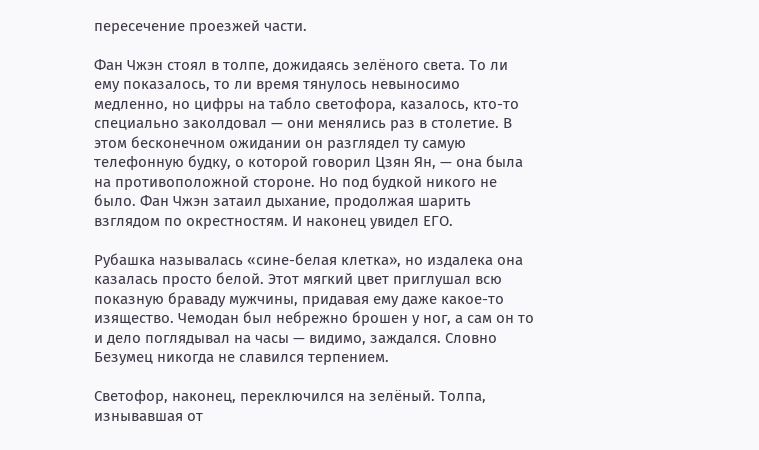пересечение проезжей части.

Фан Чжэн стоял в толпе, дожидаясь зелёного света. То ли ему показалось, то ли время тянулось невыносимо медленно, но цифры на табло светофора, казалось, кто-то специально заколдовал — они менялись раз в столетие. В этом бесконечном ожидании он разглядел ту самую телефонную будку, о которой говорил Цзян Ян, — она была на противоположной стороне. Но под будкой никого не было. Фан Чжэн затаил дыхание, продолжая шарить взглядом по окрестностям. И наконец увидел ЕГО.

Рубашка называлась «сине-белая клетка», но издалека она казалась просто белой. Этот мягкий цвет приглушал всю показную браваду мужчины, придавая ему даже какое-то изящество. Чемодан был небрежно брошен у ног, а сам он то и дело поглядывал на часы — видимо, заждался. Словно Безумец никогда не славился терпением.

Светофор, наконец, переключился на зелёный. Толпа, изнывавшая от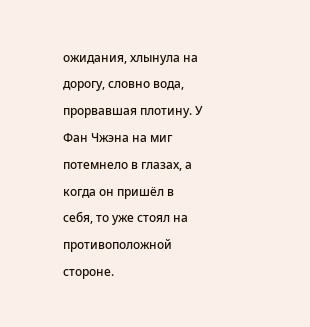ожидания, хлынула на дорогу, словно вода, прорвавшая плотину. У Фан Чжэна на миг потемнело в глазах, а когда он пришёл в себя, то уже стоял на противоположной стороне.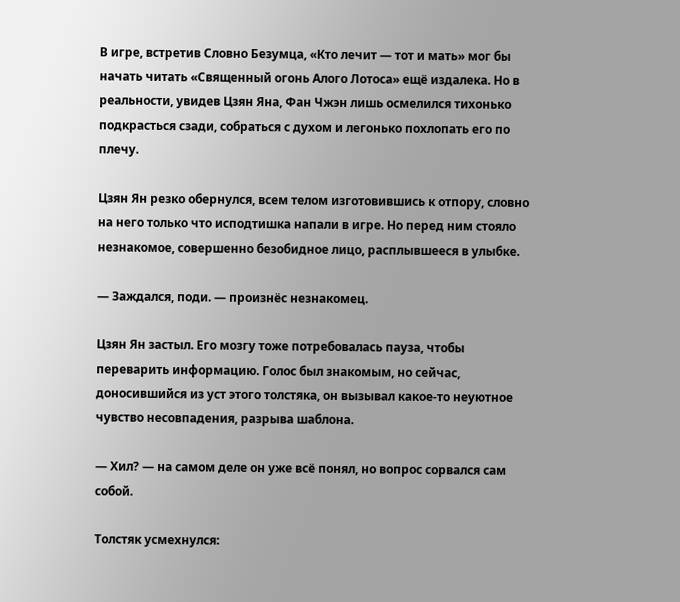В игре, встретив Словно Безумца, «Кто лечит — тот и мать» мог бы начать читать «Священный огонь Алого Лотоса» ещё издалека. Но в реальности, увидев Цзян Яна, Фан Чжэн лишь осмелился тихонько подкрасться сзади, собраться с духом и легонько похлопать его по плечу.

Цзян Ян резко обернулся, всем телом изготовившись к отпору, словно на него только что исподтишка напали в игре. Но перед ним стояло незнакомое, совершенно безобидное лицо, расплывшееся в улыбке.

— Заждался, поди. — произнёс незнакомец.

Цзян Ян застыл. Его мозгу тоже потребовалась пауза, чтобы переварить информацию. Голос был знакомым, но сейчас, доносившийся из уст этого толстяка, он вызывал какое-то неуютное чувство несовпадения, разрыва шаблона.

— Хил? — на самом деле он уже всё понял, но вопрос сорвался сам собой.

Толстяк усмехнулся: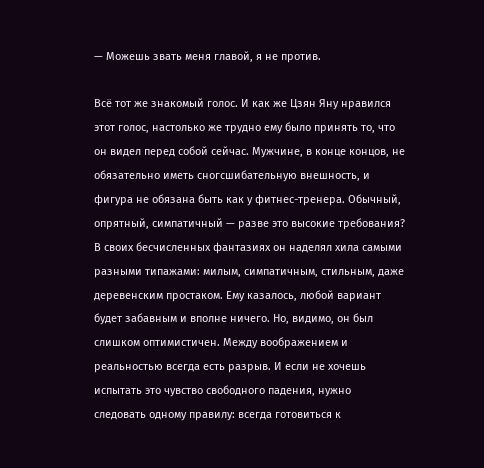— Можешь звать меня главой, я не против.

Всё тот же знакомый голос. И как же Цзян Яну нравился этот голос, настолько же трудно ему было принять то, что он видел перед собой сейчас. Мужчине, в конце концов, не обязательно иметь сногсшибательную внешность, и фигура не обязана быть как у фитнес-тренера. Обычный, опрятный, симпатичный — разве это высокие требования? В своих бесчисленных фантазиях он наделял хила самыми разными типажами: милым, симпатичным, стильным, даже деревенским простаком. Ему казалось, любой вариант будет забавным и вполне ничего. Но, видимо, он был слишком оптимистичен. Между воображением и реальностью всегда есть разрыв. И если не хочешь испытать это чувство свободного падения, нужно следовать одному правилу: всегда готовиться к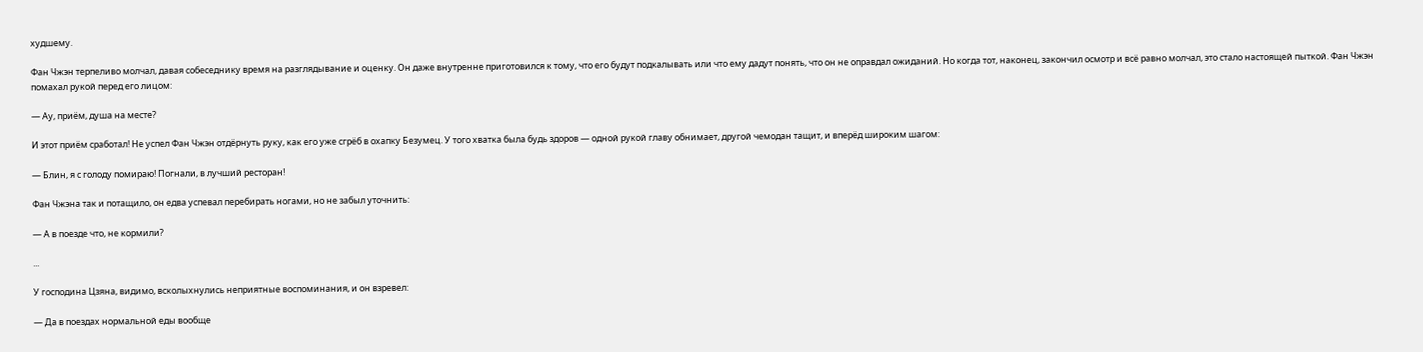худшему.

Фан Чжэн терпеливо молчал, давая собеседнику время на разглядывание и оценку. Он даже внутренне приготовился к тому, что его будут подкалывать или что ему дадут понять, что он не оправдал ожиданий. Но когда тот, наконец, закончил осмотр и всё равно молчал, это стало настоящей пыткой. Фан Чжэн помахал рукой перед его лицом:

— Ау, приём, душа на месте?

И этот приём сработал! Не успел Фан Чжэн отдёрнуть руку, как его уже сгрёб в охапку Безумец. У того хватка была будь здоров — одной рукой главу обнимает, другой чемодан тащит, и вперёд широким шагом:

— Блин, я с голоду помираю! Погнали, в лучший ресторан!

Фан Чжэна так и потащило, он едва успевал перебирать ногами, но не забыл уточнить:

— А в поезде что, не кормили?

...

У господина Цзяна, видимо, всколыхнулись неприятные воспоминания, и он взревел:

— Да в поездах нормальной еды вообще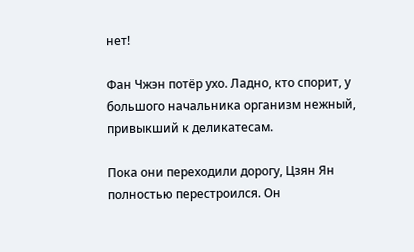нет!

Фан Чжэн потёр ухо. Ладно, кто спорит, у большого начальника организм нежный, привыкший к деликатесам.

Пока они переходили дорогу, Цзян Ян полностью перестроился. Он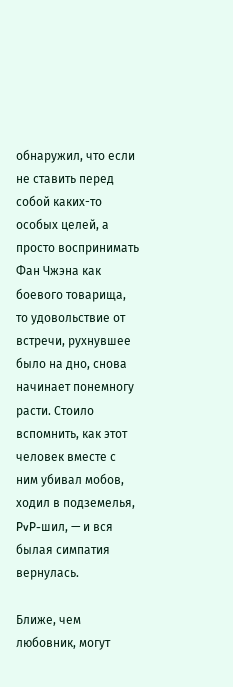обнаружил, что если не ставить перед собой каких-то особых целей, а просто воспринимать Фан Чжэна как боевого товарища, то удовольствие от встречи, рухнувшее было на дно, снова начинает понемногу расти. Стоило вспомнить, как этот человек вместе с ним убивал мобов, ходил в подземелья, PvP-шил, — и вся былая симпатия вернулась.

Ближе, чем любовник, могут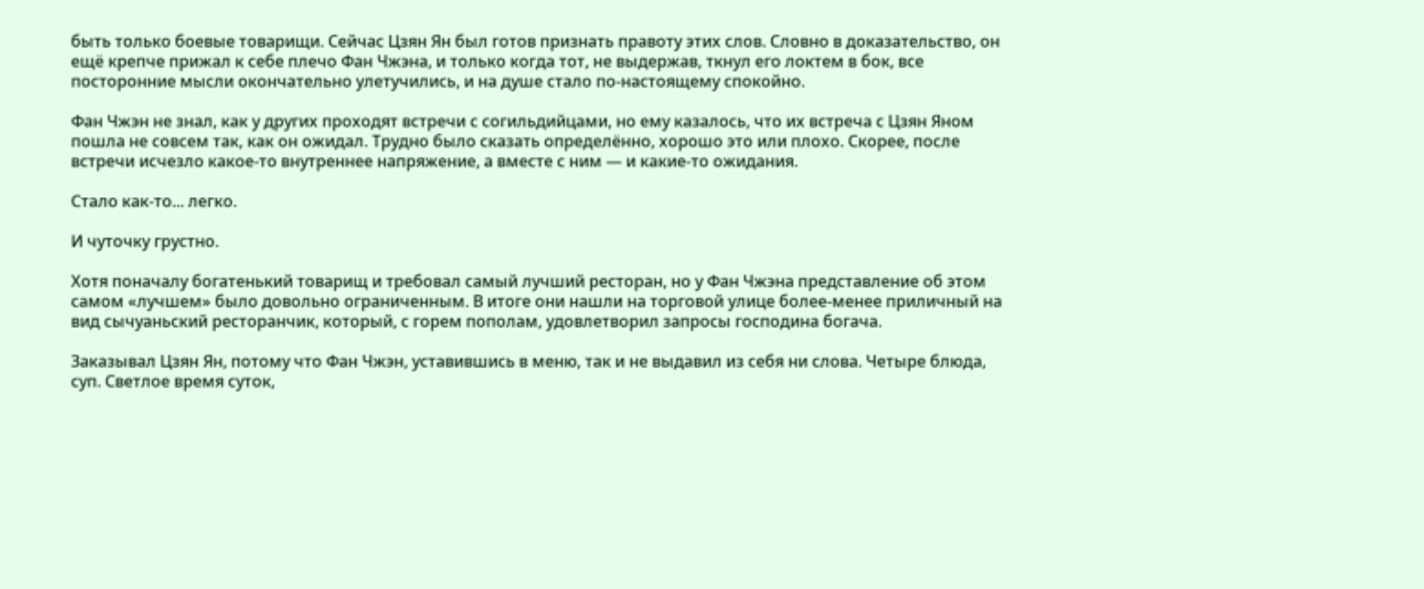быть только боевые товарищи. Сейчас Цзян Ян был готов признать правоту этих слов. Словно в доказательство, он ещё крепче прижал к себе плечо Фан Чжэна, и только когда тот, не выдержав, ткнул его локтем в бок, все посторонние мысли окончательно улетучились, и на душе стало по-настоящему спокойно.

Фан Чжэн не знал, как у других проходят встречи с согильдийцами, но ему казалось, что их встреча с Цзян Яном пошла не совсем так, как он ожидал. Трудно было сказать определённо, хорошо это или плохо. Скорее, после встречи исчезло какое-то внутреннее напряжение, а вместе с ним — и какие-то ожидания.

Стало как-то... легко.

И чуточку грустно.

Хотя поначалу богатенький товарищ и требовал самый лучший ресторан, но у Фан Чжэна представление об этом самом «лучшем» было довольно ограниченным. В итоге они нашли на торговой улице более-менее приличный на вид сычуаньский ресторанчик, который, с горем пополам, удовлетворил запросы господина богача.

Заказывал Цзян Ян, потому что Фан Чжэн, уставившись в меню, так и не выдавил из себя ни слова. Четыре блюда, суп. Светлое время суток,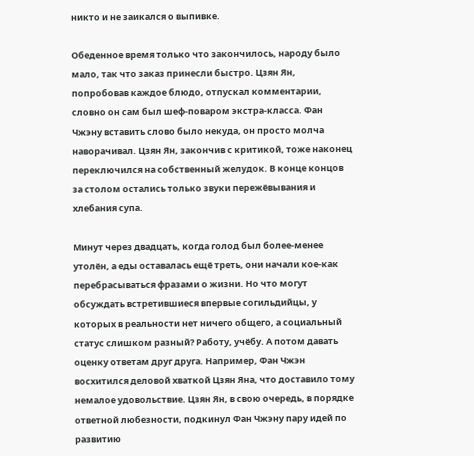никто и не заикался о выпивке.

Обеденное время только что закончилось, народу было мало, так что заказ принесли быстро. Цзян Ян, попробовав каждое блюдо, отпускал комментарии, словно он сам был шеф-поваром экстра-класса. Фан Чжэну вставить слово было некуда, он просто молча наворачивал. Цзян Ян, закончив с критикой, тоже наконец переключился на собственный желудок. В конце концов за столом остались только звуки пережёвывания и хлебания супа.

Минут через двадцать, когда голод был более-менее утолён, а еды оставалась ещё треть, они начали кое-как перебрасываться фразами о жизни. Но что могут обсуждать встретившиеся впервые согильдийцы, у которых в реальности нет ничего общего, а социальный статус слишком разный? Работу, учёбу. А потом давать оценку ответам друг друга. Например, Фан Чжэн восхитился деловой хваткой Цзян Яна, что доставило тому немалое удовольствие. Цзян Ян, в свою очередь, в порядке ответной любезности, подкинул Фан Чжэну пару идей по развитию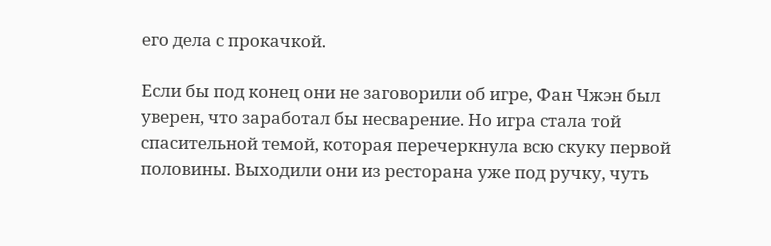его дела с прокачкой.

Если бы под конец они не заговорили об игре, Фан Чжэн был уверен, что заработал бы несварение. Но игра стала той спасительной темой, которая перечеркнула всю скуку первой половины. Выходили они из ресторана уже под ручку, чуть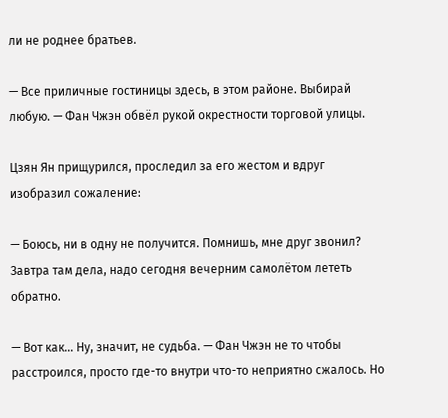ли не роднее братьев.

— Все приличные гостиницы здесь, в этом районе. Выбирай любую. — Фан Чжэн обвёл рукой окрестности торговой улицы.

Цзян Ян прищурился, проследил за его жестом и вдруг изобразил сожаление:

— Боюсь, ни в одну не получится. Помнишь, мне друг звонил? Завтра там дела, надо сегодня вечерним самолётом лететь обратно.

— Вот как... Ну, значит, не судьба. — Фан Чжэн не то чтобы расстроился, просто где-то внутри что-то неприятно сжалось. Но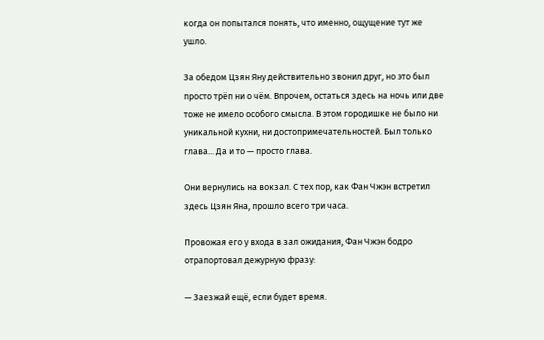когда он попытался понять, что именно, ощущение тут же ушло.

За обедом Цзян Яну действительно звонил друг, но это был просто трёп ни о чём. Впрочем, остаться здесь на ночь или две тоже не имело особого смысла. В этом городишке не было ни уникальной кухни, ни достопримечательностей. Был только глава... Да и то — просто глава.

Они вернулись на вокзал. С тех пор, как Фан Чжэн встретил здесь Цзян Яна, прошло всего три часа.

Провожая его у входа в зал ожидания, Фан Чжэн бодро отрапортовал дежурную фразу:

— Заезжай ещё, если будет время.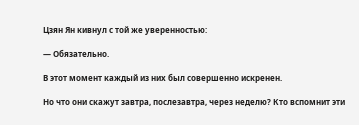Цзян Ян кивнул с той же уверенностью:

— Обязательно.

В этот момент каждый из них был совершенно искренен.

Но что они скажут завтра, послезавтра, через неделю? Кто вспомнит эти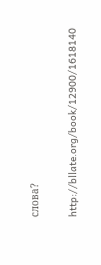слова?

http://bllate.org/book/12900/1618140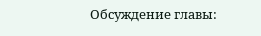Обсуждение главы: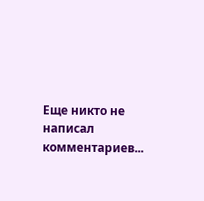Еще никто не написал комментариев...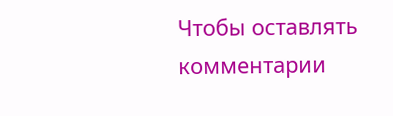Чтобы оставлять комментарии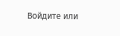Войдите или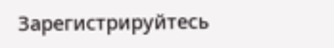Зарегистрируйтесь